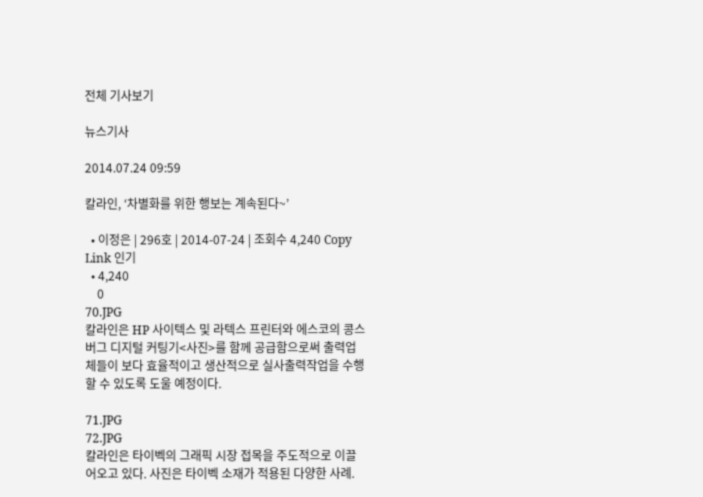전체 기사보기

뉴스기사

2014.07.24 09:59

칼라인, ‘차별화를 위한 행보는 계속된다~’

  • 이정은 | 296호 | 2014-07-24 | 조회수 4,240 Copy Link 인기
  • 4,240
    0
70.JPG
칼라인은 HP 사이텍스 및 라텍스 프린터와 에스코의 콩스버그 디지털 커팅기<사진>를 함께 공급함으로써 출력업체들이 보다 효율적이고 생산적으로 실사출력작업을 수행할 수 있도록 도울 예정이다.

71.JPG
72.JPG
칼라인은 타이벡의 그래픽 시장 접목을 주도적으로 이끌어오고 있다. 사진은 타이벡 소재가 적용된 다양한 사례.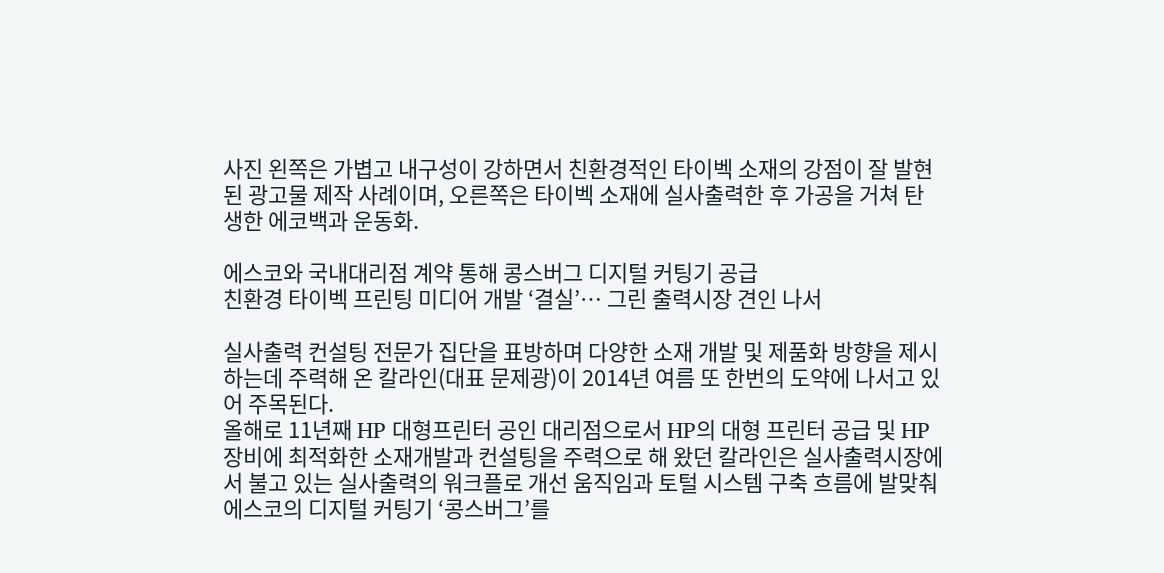사진 왼쪽은 가볍고 내구성이 강하면서 친환경적인 타이벡 소재의 강점이 잘 발현된 광고물 제작 사례이며, 오른쪽은 타이벡 소재에 실사출력한 후 가공을 거쳐 탄생한 에코백과 운동화.

에스코와 국내대리점 계약 통해 콩스버그 디지털 커팅기 공급
친환경 타이벡 프린팅 미디어 개발 ‘결실’… 그린 출력시장 견인 나서

실사출력 컨설팅 전문가 집단을 표방하며 다양한 소재 개발 및 제품화 방향을 제시하는데 주력해 온 칼라인(대표 문제광)이 2014년 여름 또 한번의 도약에 나서고 있어 주목된다.
올해로 11년째 HP 대형프린터 공인 대리점으로서 HP의 대형 프린터 공급 및 HP장비에 최적화한 소재개발과 컨설팅을 주력으로 해 왔던 칼라인은 실사출력시장에서 불고 있는 실사출력의 워크플로 개선 움직임과 토털 시스템 구축 흐름에 발맞춰 에스코의 디지털 커팅기 ‘콩스버그’를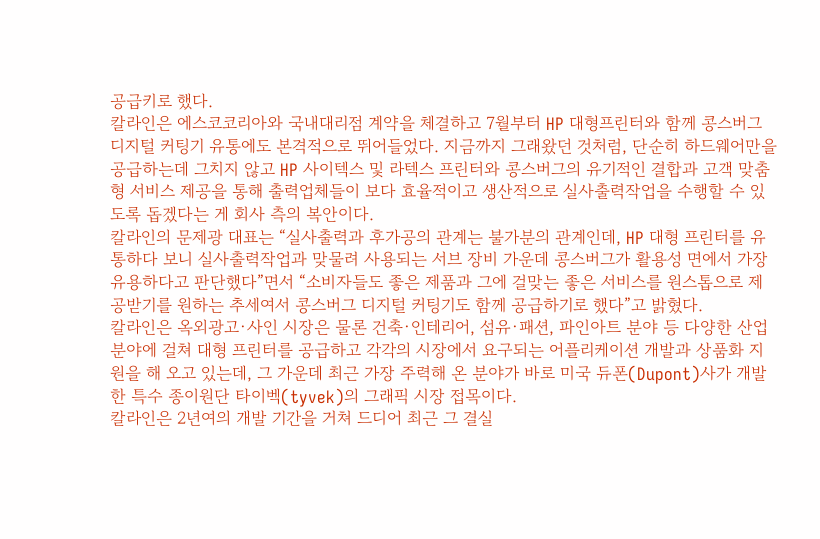공급키로 했다.
칼라인은 에스코코리아와 국내대리점 계약을 체결하고 7월부터 HP 대형프린터와 함께 콩스버그 디지털 커팅기 유통에도 본격적으로 뛰어들었다. 지금까지 그래왔던 것처럼, 단순히 하드웨어만을 공급하는데 그치지 않고 HP 사이텍스 및 라텍스 프린터와 콩스버그의 유기적인 결합과 고객 맞춤형 서비스 제공을 통해 출력업체들이 보다 효율적이고 생산적으로 실사출력작업을 수행할 수 있도록 돕겠다는 게 회사 측의 복안이다.
칼라인의 문제광 대표는 “실사출력과 후가공의 관계는 불가분의 관계인데, HP 대형 프린터를 유통하다 보니 실사출력작업과 맞물려 사용되는 서브 장비 가운데 콩스버그가 활용성 면에서 가장 유용하다고 판단했다”면서 “소비자들도 좋은 제품과 그에 걸맞는 좋은 서비스를 원스톱으로 제공받기를 원하는 추세여서 콩스버그 디지털 커팅기도 함께 공급하기로 했다”고 밝혔다.
칼라인은 옥외광고·사인 시장은 물론 건축·인테리어, 섬유·패션, 파인아트 분야 등 다양한 산업분야에 걸쳐 대형 프린터를 공급하고 각각의 시장에서 요구되는 어플리케이션 개발과 상품화 지원을 해 오고 있는데, 그 가운데 최근 가장 주력해 온 분야가 바로 미국 듀폰(Dupont)사가 개발한 특수 종이원단 타이벡(tyvek)의 그래픽 시장 접목이다.
칼라인은 2년여의 개발 기간을 거쳐 드디어 최근 그 결실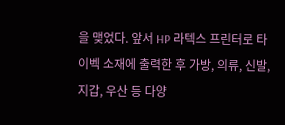을 맺었다. 앞서 HP 라텍스 프린터로 타이벡 소재에 출력한 후 가방, 의류, 신발, 지갑, 우산 등 다양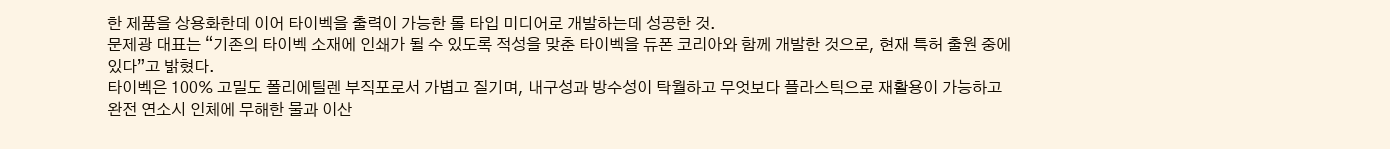한 제품을 상용화한데 이어 타이벡을 출력이 가능한 롤 타입 미디어로 개발하는데 성공한 것.
문제광 대표는 “기존의 타이벡 소재에 인쇄가 될 수 있도록 적성을 맞춘 타이벡을 듀폰 코리아와 함께 개발한 것으로, 현재 특허 출원 중에 있다”고 밝혔다.
타이벡은 100% 고밀도 폴리에틸렌 부직포로서 가볍고 질기며, 내구성과 방수성이 탁월하고 무엇보다 플라스틱으로 재활용이 가능하고 완전 연소시 인체에 무해한 물과 이산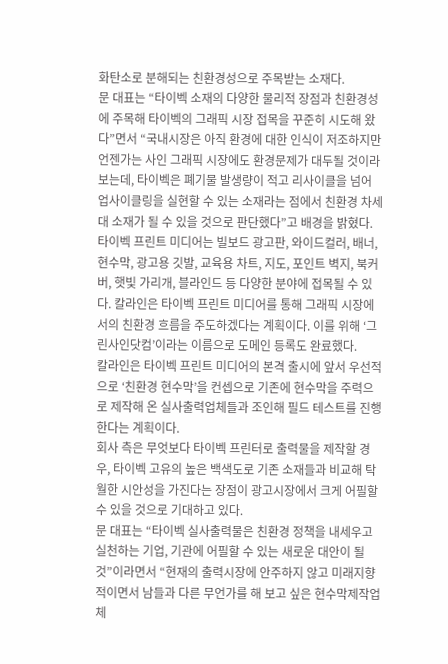화탄소로 분해되는 친환경성으로 주목받는 소재다.
문 대표는 “타이벡 소재의 다양한 물리적 장점과 친환경성에 주목해 타이벡의 그래픽 시장 접목을 꾸준히 시도해 왔다”면서 “국내시장은 아직 환경에 대한 인식이 저조하지만 언젠가는 사인 그래픽 시장에도 환경문제가 대두될 것이라 보는데, 타이벡은 폐기물 발생량이 적고 리사이클을 넘어 업사이클링을 실현할 수 있는 소재라는 점에서 친환경 차세대 소재가 될 수 있을 것으로 판단했다”고 배경을 밝혔다.
타이벡 프린트 미디어는 빌보드 광고판, 와이드컬러, 배너, 현수막, 광고용 깃발, 교육용 차트, 지도, 포인트 벽지, 북커버, 햇빛 가리개, 블라인드 등 다양한 분야에 접목될 수 있다. 칼라인은 타이벡 프린트 미디어를 통해 그래픽 시장에서의 친환경 흐름을 주도하겠다는 계획이다. 이를 위해 ‘그린사인닷컴’이라는 이름으로 도메인 등록도 완료했다.
칼라인은 타이벡 프린트 미디어의 본격 출시에 앞서 우선적으로 ‘친환경 현수막’을 컨셉으로 기존에 현수막을 주력으로 제작해 온 실사출력업체들과 조인해 필드 테스트를 진행한다는 계획이다.
회사 측은 무엇보다 타이벡 프린터로 출력물을 제작할 경우, 타이벡 고유의 높은 백색도로 기존 소재들과 비교해 탁월한 시안성을 가진다는 장점이 광고시장에서 크게 어필할 수 있을 것으로 기대하고 있다.
문 대표는 “타이벡 실사출력물은 친환경 정책을 내세우고 실천하는 기업, 기관에 어필할 수 있는 새로운 대안이 될 것”이라면서 “현재의 출력시장에 안주하지 않고 미래지향적이면서 남들과 다른 무언가를 해 보고 싶은 현수막제작업체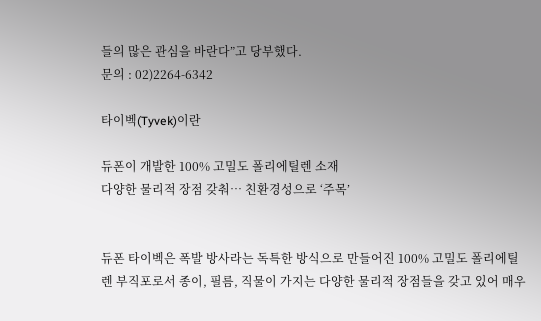들의 많은 관심을 바란다”고 당부했다.
문의 : 02)2264-6342

타이벡(Tyvek)이란

듀폰이 개발한 100% 고밀도 폴리에틸렌 소재
다양한 물리적 장점 갖춰… 친환경성으로 ‘주목’


듀폰 타이벡은 폭발 방사라는 독특한 방식으로 만들어진 100% 고밀도 폴리에틸렌 부직포로서 종이, 필름, 직물이 가지는 다양한 물리적 장점들을 갖고 있어 매우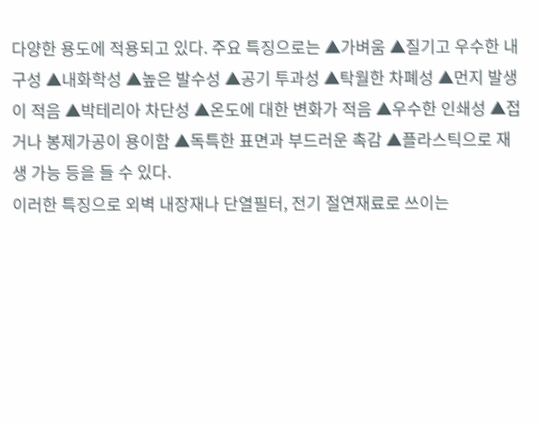다양한 용도에 적용되고 있다. 주요 특징으로는 ▲가벼움 ▲질기고 우수한 내구성 ▲내화학성 ▲높은 발수성 ▲공기 투과성 ▲탁월한 차폐성 ▲먼지 발생이 적음 ▲박테리아 차단성 ▲온도에 대한 변화가 적음 ▲우수한 인쇄성 ▲접거나 봉제가공이 용이함 ▲독특한 표면과 부드러운 촉감 ▲플라스틱으로 재생 가능 등을 들 수 있다.
이러한 특징으로 외벽 내장재나 단열필터, 전기 절연재료로 쓰이는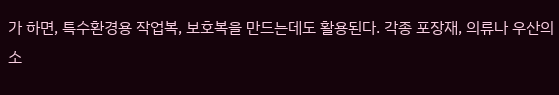가 하면, 특수환경용 작업복, 보호복을 만드는데도 활용된다. 각종 포장재, 의류나 우산의 소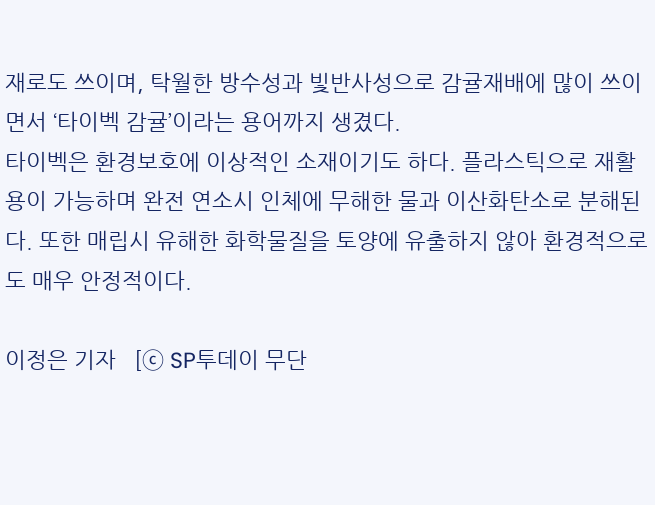재로도 쓰이며, 탁월한 방수성과 빛반사성으로 감귤재배에 많이 쓰이면서 ‘타이벡 감귤’이라는 용어까지 생겼다.
타이벡은 환경보호에 이상적인 소재이기도 하다. 플라스틱으로 재활용이 가능하며 완전 연소시 인체에 무해한 물과 이산화탄소로 분해된다. 또한 매립시 유해한 화학물질을 토양에 유출하지 않아 환경적으로도 매우 안정적이다.

이정은 기자   [ⓒ SP투데이 무단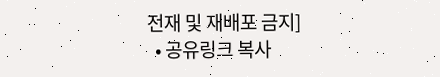전재 및 재배포 금지]
  • 공유링크 복사